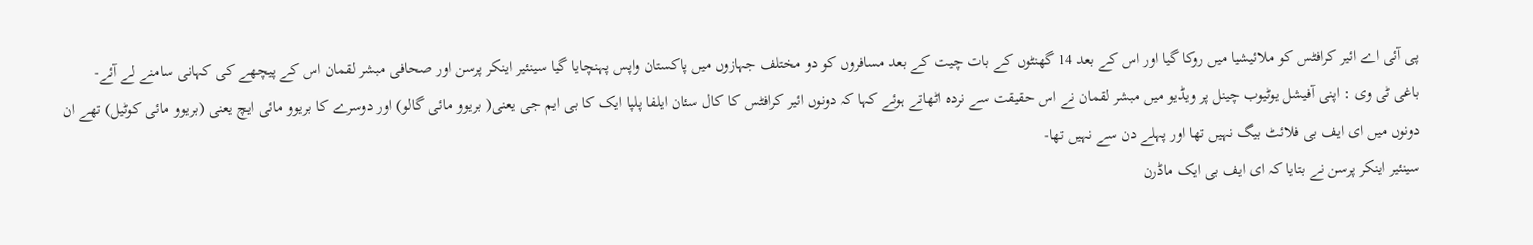پی آئی اے ائیر کرافٹس کو ملائیشیا میں روکا گیا اور اس کے بعد 14 گھنٹوں کے بات چیت کے بعد مسافروں کو دو مختلف جہازوں میں پاکستان واپس پہنچایا گیا سینئیر اینکر پرسن اور صحافی مبشر لقمان اس کے پیچھے کی کہانی سامنے لے آئے-
باغی ٹی وی : اپنی آفیشل یوٹیوب چینل پر ویڈیو میں مبشر لقمان نے اس حقیقت سے نردہ اٹھاتے ہوئے کہا کہ دونوں ائیر کرافٹس کا کال سئان ایلفا پلپا ایک کا بی ایم جی یعنی( بریوو مائی گالو) اور دوسرے کا بریوو مائی ایچ یعنی (بریوو مائی کوٹیل) تھے ان دونوں میں ای ایف بی فلائٹ بیگ نہیں تھا اور پہلے دن سے نہیں تھا-
سینئیر اینکر پرسن نے بتایا کہ ای ایف بی ایک ماڈرن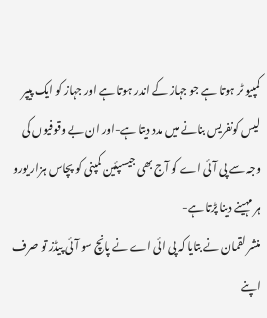کمپیو ٹر ہوتا ہے جو جہاز کے اندر ہوتا ہے اور جہاز کو ایک پیپر لیس کونفریس بنانے میں مدد دیتا ہے-اور ان بے وقوفیوں کی وجہ سے پی آئی اے کو آج بھی جیسپئین کمپنی کو پچاس ہزار یورو ہر مہینے دینا پڑتا ہے-
منشر لقمان نے بتایا کہ پی ائی اے نے پانچ سو آئی پیڈز تو صرف اپنے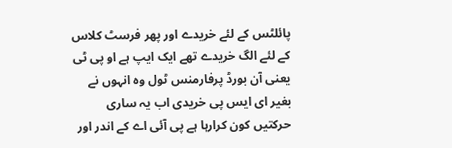پائلٹس کے لئے خریدے اور پھر فرسٹ کلاس کے لئے الگ خریدے تھے ایک ایپ ہے او پی ٹی یعنی آن بورڈ پرفارمنس ٹول وہ انہوں نے بغیر ای ایس پی خریدی اب یہ ساری حرکتیں کون کرارہا ہے پی آئی اے کے اندر اور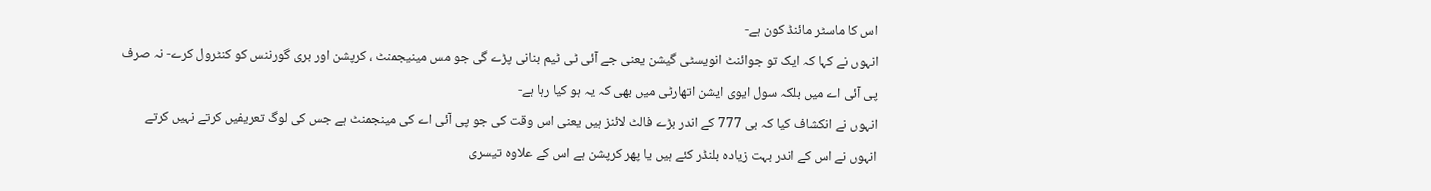اس کا ماسٹر مائنڈ کون ہے-
انہوں نے کہا کہ ایک تو جوائنٹ انویسٹی گیشن یعنی جے آئی ٹی ٹیم بنانی پڑے گی جو مس مینیجمنٹ ، کرپشن اور بری گورننس کو کنٹرول کرے- نہ صرف پی آئی اے میں بلکہ سول ایوی ایشن اتھارٹی میں بھی کہ یہ ہو کیا رہا ہے-
انہوں نے انکشاف کیا کہ بی 777 کے اندر بڑے فالٹ لائنز ہیں یعنی اس وقت کی جو پی آئی اے کی مینجمنٹ ہے جس کی لوگ تعریفیں کرتے نہیں کرتے انہوں نے اس کے اندر بہت زیادہ بلنڈر کئے ہیں یا پھر کرپشن ہے اس کے علاوہ تیسری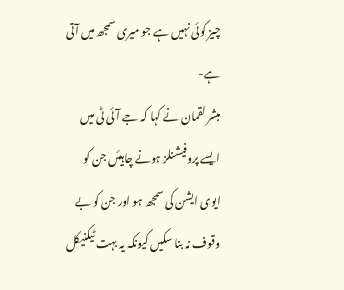چیز کوئی نہیں ہے جو میری سمجھ میں آتی ہے-
مبشر لقمان نے کہا کہ جے آئی ٹی میں ایسے پروفیشنلز ہونے چاہیئں جن کو ایوی ایشن کی سمجھ ہو اور جن کو بے وقوف نہ بنا سکیں کیونکہ یہ بہت ٹیکنیکل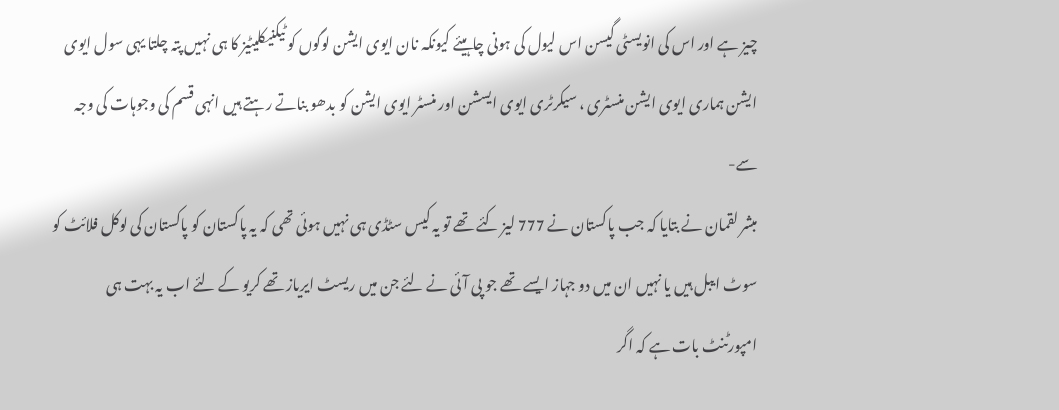چیز ہے اور اس کی انویسٹی گیسن اس لیول کی ہونی چاہیئے کیونکہ نان ایوی ایشن لوگوں کو ٹیکنیکلیٹیز کا ہی نہیں پتہ چلتا یہی سول ایوی ایشن ہماری ایوی ایشن منسٹری ، سیکرٹری ایوی ایسشن اور منسٹر ایوی ایشن کو بدھو بناتے رہتے ہیں انہی قسم کی وجوہات کی وجہ سے-
مبشر لقمان نے بتایا کہ جب پاکستان نے 777 لیز کئے تھے تو یہ کیس سٹڈی ہی نہیں ہوئی تھی کہ یہ پاکستان کو پاکستان کی لوکل فلائٹ کو سوٹ ایبل ہیں یا نہیں ان میں دو جہاز ایسے تھے جو پی آئی نے لئے جن میں ریسٹ ایریاز تھے کریو کے لئے اب یہ بہت ہی امپورٹنٹ بات ہے کہ اگر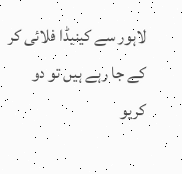لاہور سے کینیڈا فلائی کر کے جا رہے ہیں تو دو کریو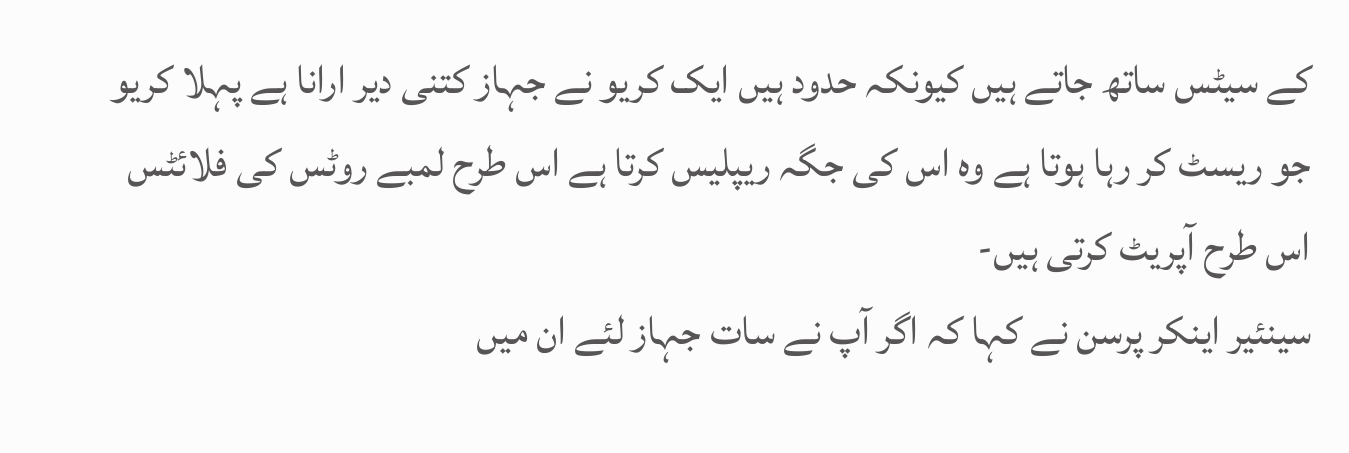کے سیٹس ساتھ جاتے ہیں کیونکہ حدود ہیں ایک کریو نے جہاز کتنی دیر ارانا ہے پہلا کریو جو ریسٹ کر رہا ہوتا ہے وہ اس کی جگہ ریپلیس کرتا ہے اس طرح لمبے روٹس کی فلائٹس اس طرح آپریٹ کرتی ہیں-
سینئیر اینکر پرسن نے کہا کہ اگر آپ نے سات جہاز لئے ان میں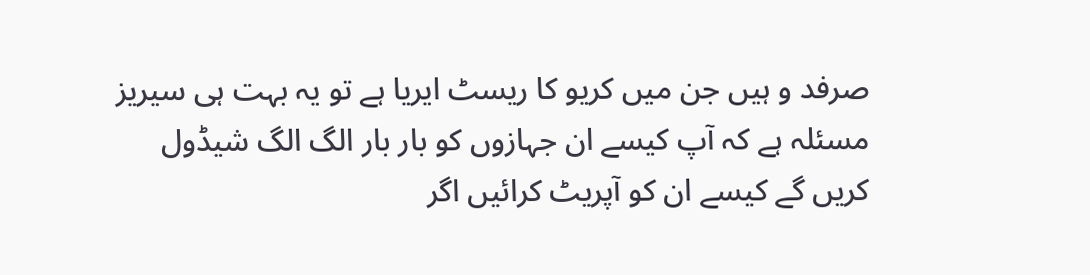صرفد و ہیں جن میں کریو کا ریسٹ ایریا ہے تو یہ بہت ہی سیریز مسئلہ ہے کہ آپ کیسے ان جہازوں کو بار بار الگ الگ شیڈول کریں گے کیسے ان کو آپریٹ کرائیں اگر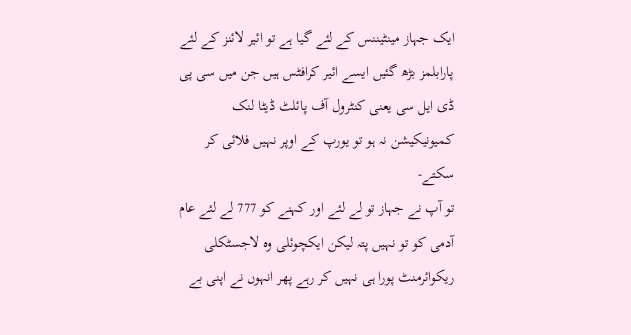ایک جہاز مینٹیننس کے لئے گیا ہے تو ائیر لائنز کے لئے پارابلمز بڑھ گئیں ایسے ائیر کرافٹس ہیں جن میں سی پی ڈی ایل سی یعنی کنٹرول آف پائلٹ ڈیٹا لنک کمیونیکیشن نہ ہو تو یورپ کے اوپر نہیں فلائی کر سکتے-
تو آپ نے جہاز تو لے لئے اور کہنے کو 777 لے لئے عام آدمی کو تو نہیں پتہ لیکن ایکچوئلی وہ لاجسٹکلی ریکوائرمنٹ پورا ہی نہیں کر رہے پھر انہوں نے اپنی بے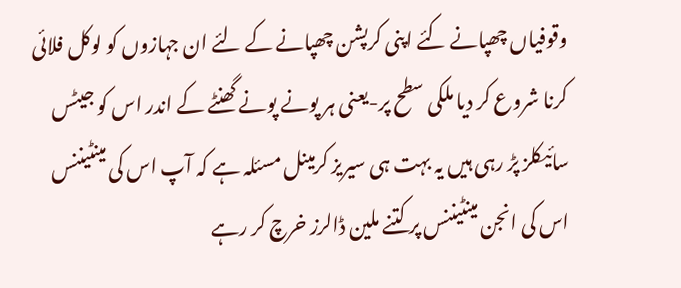وقوفیاں چھپانے کئے اپنی کرپشن چھپانے کے لئے ان جہازوں کو لوکل فلائی کرنا شروع کر دیا ملکی سطح پر-یعنی ہر پونے پونے گھنٹے کے اندر اس کو جیٹس سائیکلز پڑ رہی ہیں یہ بہت ہی سیریز کرمینل مسئلہ ہے کہ آپ اس کی مینٹیننس اس کی انجن مینٹیننس پر کتنے ملین ڈالرز خرچ کر رہے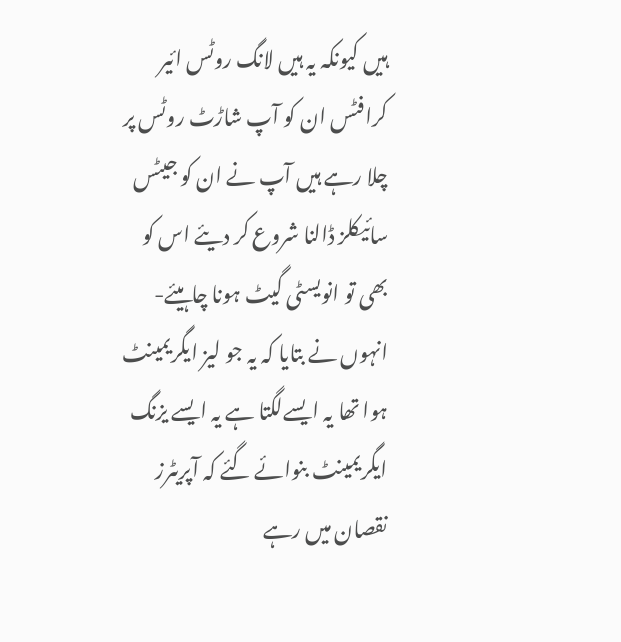ہیں کیونکہ یہ ہیں لانگ روٹس ائیر کرافٹس ان کو آپ شاڑٹ روٹس پر چلا رہے ہیں آپ نے ان کو جیٹس سائیکلز ڈالنا شروع کر دیئے اس کو بھی تو انویسٹی گیٹ ہونا چاہیئے-
انہوں نے بتایا کہ یہ جو لیز ایگریمینٹ ہوا تھا یہ ایسےلگتا ہے یہ ایسے یزنگ ایگریمینٹ بنوائے گئے کہ آپریٹرز نقصان میں رہے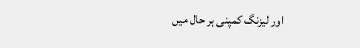اور لیزنگ کمپنی ہر حال میں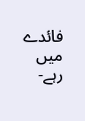فائدے میں رہے-